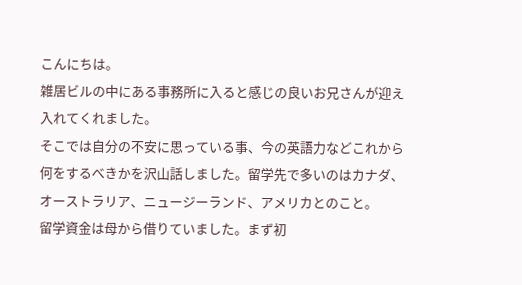こんにちは。
雑居ビルの中にある事務所に入ると感じの良いお兄さんが迎え入れてくれました。
そこでは自分の不安に思っている事、今の英語力などこれから何をするべきかを沢山話しました。留学先で多いのはカナダ、オーストラリア、ニュージーランド、アメリカとのこと。
留学資金は母から借りていました。まず初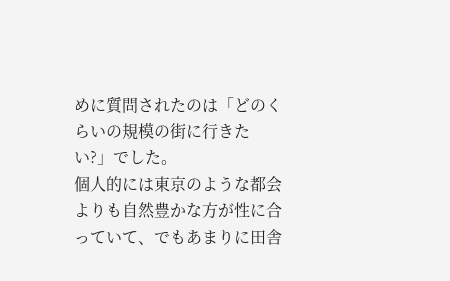めに質問されたのは「どのくらいの規模の街に行きたい?」でした。
個人的には東京のような都会よりも自然豊かな方が性に合っていて、でもあまりに田舎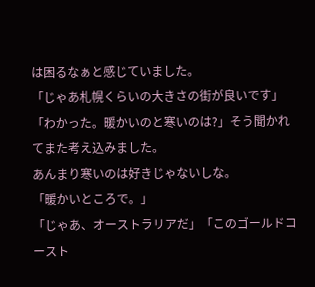は困るなぁと感じていました。
「じゃあ札幌くらいの大きさの街が良いです」
「わかった。暖かいのと寒いのは?」そう聞かれてまた考え込みました。
あんまり寒いのは好きじゃないしな。
「暖かいところで。」
「じゃあ、オーストラリアだ」「このゴールドコースト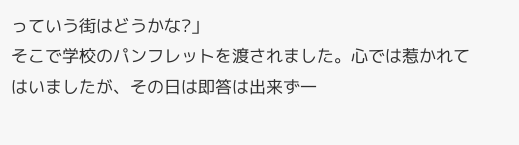っていう街はどうかな?」
そこで学校のパンフレットを渡されました。心では惹かれてはいましたが、その日は即答は出来ず一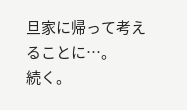旦家に帰って考えることに…。
続く。